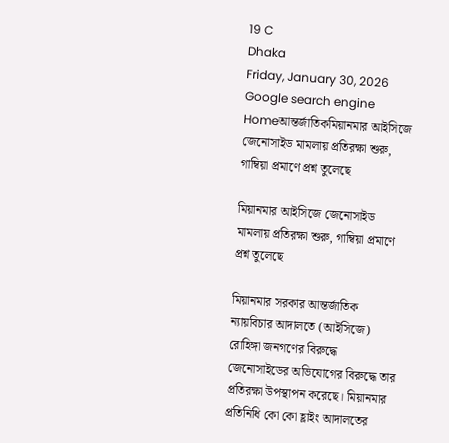19 C
Dhaka
Friday, January 30, 2026
Google search engine
Homeআন্তর্জাতিকমিয়ানমার আইসিজে জেনোসাইড মামলায় প্রতিরক্ষা শুরু, গাম্বিয়া প্রমাণে প্রশ্ন তুলেছে

মিয়ানমার আইসিজে জেনোসাইড মামলায় প্রতিরক্ষা শুরু, গাম্বিয়া প্রমাণে প্রশ্ন তুলেছে

মিয়ানমার সরকার আন্তর্জাতিক ন্যায়বিচার আদালতে (আইসিজে) রোহিঙ্গা জনগণের বিরুদ্ধে জেনোসাইডের অভিযোগের বিরুদ্ধে তার প্রতিরক্ষা উপস্থাপন করেছে। মিয়ানমার প্রতিনিধি কো কো হ্লাইং আদালতের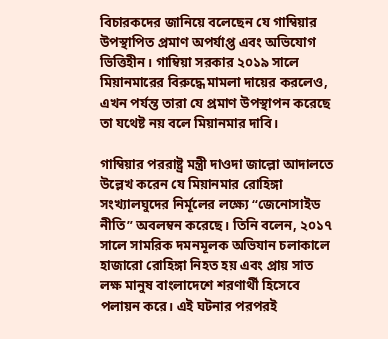বিচারকদের জানিয়ে বলেছেন যে গাম্বিয়ার উপস্থাপিত প্রমাণ অপর্যাপ্ত এবং অভিযোগ ভিত্তিহীন। গাম্বিয়া সরকার ২০১৯ সালে মিয়ানমারের বিরুদ্ধে মামলা দায়ের করলেও, এখন পর্যন্ত তারা যে প্রমাণ উপস্থাপন করেছে তা যথেষ্ট নয় বলে মিয়ানমার দাবি।

গাম্বিয়ার পররাষ্ট্র মন্ত্রী দাওদা জাল্লো আদালতে উল্লেখ করেন যে মিয়ানমার রোহিঙ্গা সংখ্যালঘুদের নির্মূলের লক্ষ্যে “জেনোসাইড নীতি” অবলম্বন করেছে। তিনি বলেন, ২০১৭ সালে সামরিক দমনমূলক অভিযান চলাকালে হাজারো রোহিঙ্গা নিহত হয় এবং প্রায় সাত লক্ষ মানুষ বাংলাদেশে শরণার্থী হিসেবে পলায়ন করে। এই ঘটনার পরপরই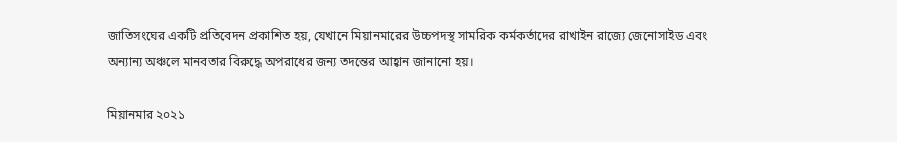জাতিসংঘের একটি প্রতিবেদন প্রকাশিত হয়, যেখানে মিয়ানমারের উচ্চপদস্থ সামরিক কর্মকর্তাদের রাখাইন রাজ্যে জেনোসাইড এবং অন্যান্য অঞ্চলে মানবতার বিরুদ্ধে অপরাধের জন্য তদন্তের আহ্বান জানানো হয়।

মিয়ানমার ২০২১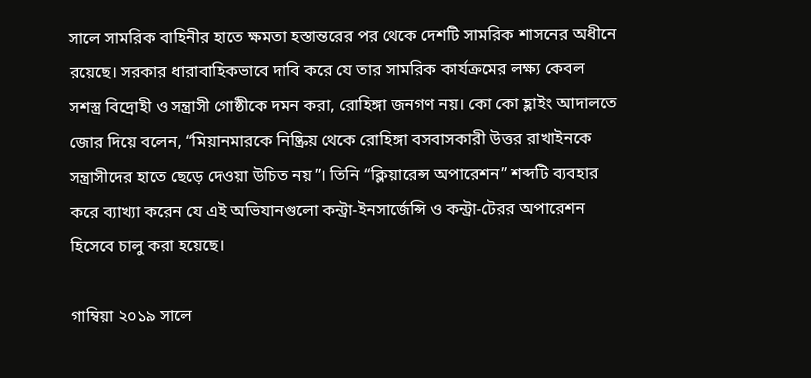সালে সামরিক বাহিনীর হাতে ক্ষমতা হস্তান্তরের পর থেকে দেশটি সামরিক শাসনের অধীনে রয়েছে। সরকার ধারাবাহিকভাবে দাবি করে যে তার সামরিক কার্যক্রমের লক্ষ্য কেবল সশস্ত্র বিদ্রোহী ও সন্ত্রাসী গোষ্ঠীকে দমন করা, রোহিঙ্গা জনগণ নয়। কো কো হ্লাইং আদালতে জোর দিয়ে বলেন, “মিয়ানমারকে নিষ্ক্রিয় থেকে রোহিঙ্গা বসবাসকারী উত্তর রাখাইনকে সন্ত্রাসীদের হাতে ছেড়ে দেওয়া উচিত নয়”। তিনি “ক্লিয়ারেন্স অপারেশন” শব্দটি ব্যবহার করে ব্যাখ্যা করেন যে এই অভিযানগুলো কন্ট্রা-ইনসার্জেন্সি ও কন্ট্রা-টেরর অপারেশন হিসেবে চালু করা হয়েছে।

গাম্বিয়া ২০১৯ সালে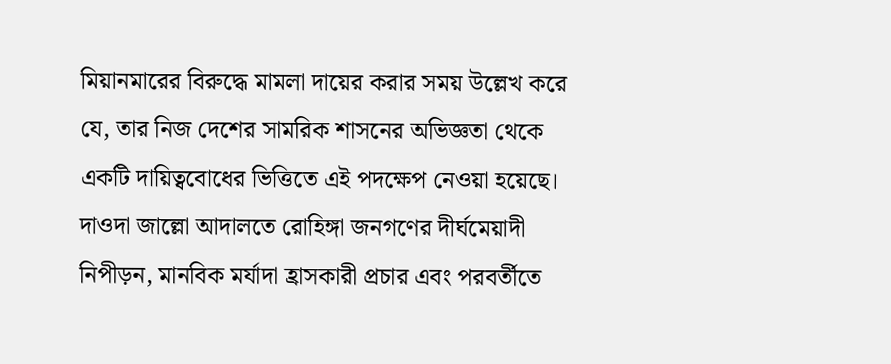মিয়ানমারের বিরুদ্ধে মামলা দায়ের করার সময় উল্লেখ করে যে, তার নিজ দেশের সামরিক শাসনের অভিজ্ঞতা থেকে একটি দায়িত্ববোধের ভিত্তিতে এই পদক্ষেপ নেওয়া হয়েছে। দাওদা জাল্লো আদালতে রোহিঙ্গা জনগণের দীর্ঘমেয়াদী নিপীড়ন, মানবিক মর্যাদা হ্রাসকারী প্রচার এবং পরবর্তীতে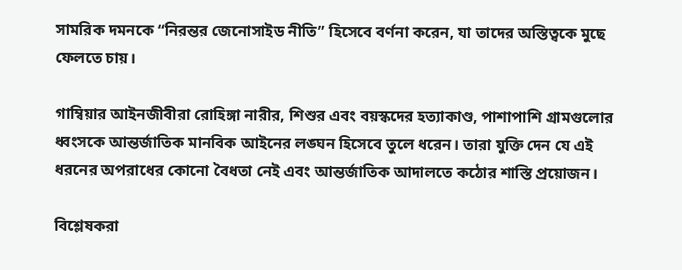সামরিক দমনকে “নিরন্তর জেনোসাইড নীতি” হিসেবে বর্ণনা করেন, যা তাদের অস্তিত্বকে মুছে ফেলতে চায়।

গাম্বিয়ার আইনজীবীরা রোহিঙ্গা নারীর, শিশুর এবং বয়স্কদের হত্যাকাণ্ড, পাশাপাশি গ্রামগুলোর ধ্বংসকে আন্তর্জাতিক মানবিক আইনের লঙ্ঘন হিসেবে তুলে ধরেন। তারা যুক্তি দেন যে এই ধরনের অপরাধের কোনো বৈধতা নেই এবং আন্তর্জাতিক আদালতে কঠোর শাস্তি প্রয়োজন।

বিশ্লেষকরা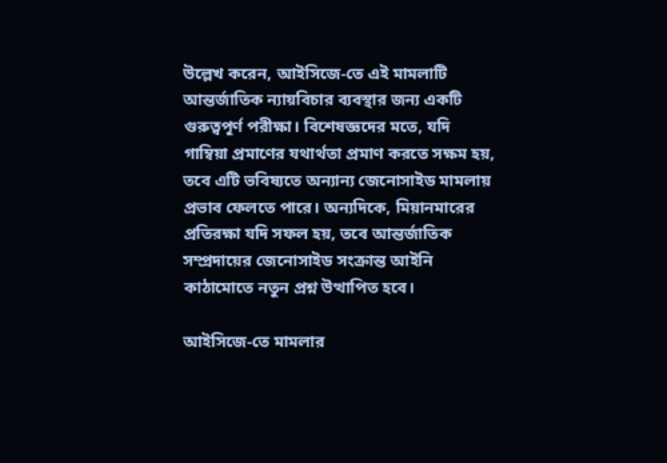উল্লেখ করেন, আইসিজে-তে এই মামলাটি আন্তর্জাতিক ন্যায়বিচার ব্যবস্থার জন্য একটি গুরুত্বপূর্ণ পরীক্ষা। বিশেষজ্ঞদের মতে, যদি গাম্বিয়া প্রমাণের যথার্থতা প্রমাণ করতে সক্ষম হয়, তবে এটি ভবিষ্যতে অন্যান্য জেনোসাইড মামলায় প্রভাব ফেলতে পারে। অন্যদিকে, মিয়ানমারের প্রতিরক্ষা যদি সফল হয়, তবে আন্তর্জাতিক সম্প্রদায়ের জেনোসাইড সংক্রান্ত আইনি কাঠামোতে নতুন প্রশ্ন উত্থাপিত হবে।

আইসিজে-তে মামলার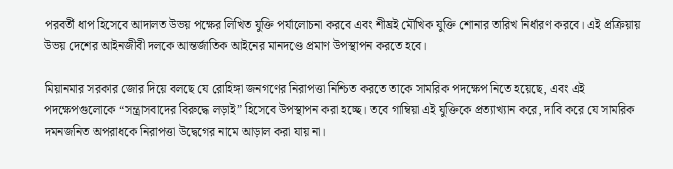পরবর্তী ধাপ হিসেবে আদালত উভয় পক্ষের লিখিত যুক্তি পর্যালোচনা করবে এবং শীঘ্রই মৌখিক যুক্তি শোনার তারিখ নির্ধারণ করবে। এই প্রক্রিয়ায় উভয় দেশের আইনজীবী দলকে আন্তর্জাতিক আইনের মানদণ্ডে প্রমাণ উপস্থাপন করতে হবে।

মিয়ানমার সরকার জোর দিয়ে বলছে যে রোহিঙ্গা জনগণের নিরাপত্তা নিশ্চিত করতে তাকে সামরিক পদক্ষেপ নিতে হয়েছে, এবং এই পদক্ষেপগুলোকে “সন্ত্রাসবাদের বিরুদ্ধে লড়াই” হিসেবে উপস্থাপন করা হচ্ছে। তবে গাম্বিয়া এই যুক্তিকে প্রত্যাখ্যান করে, দাবি করে যে সামরিক দমনজনিত অপরাধকে নিরাপত্তা উদ্বেগের নামে আড়াল করা যায় না।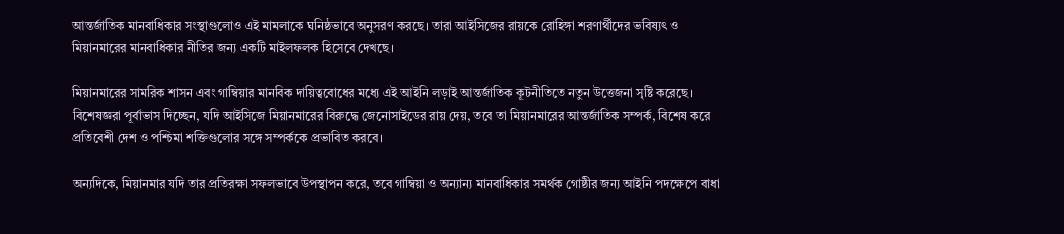আন্তর্জাতিক মানবাধিকার সংস্থাগুলোও এই মামলাকে ঘনিষ্ঠভাবে অনুসরণ করছে। তারা আইসিজের রায়কে রোহিঙ্গা শরণার্থীদের ভবিষ্যৎ ও মিয়ানমারের মানবাধিকার নীতির জন্য একটি মাইলফলক হিসেবে দেখছে।

মিয়ানমারের সামরিক শাসন এবং গাম্বিয়ার মানবিক দায়িত্ববোধের মধ্যে এই আইনি লড়াই আন্তর্জাতিক কূটনীতিতে নতুন উত্তেজনা সৃষ্টি করেছে। বিশেষজ্ঞরা পূর্বাভাস দিচ্ছেন, যদি আইসিজে মিয়ানমারের বিরুদ্ধে জেনোসাইডের রায় দেয়, তবে তা মিয়ানমারের আন্তর্জাতিক সম্পর্ক, বিশেষ করে প্রতিবেশী দেশ ও পশ্চিমা শক্তিগুলোর সঙ্গে সম্পর্ককে প্রভাবিত করবে।

অন্যদিকে, মিয়ানমার যদি তার প্রতিরক্ষা সফলভাবে উপস্থাপন করে, তবে গাম্বিয়া ও অন্যান্য মানবাধিকার সমর্থক গোষ্ঠীর জন্য আইনি পদক্ষেপে বাধা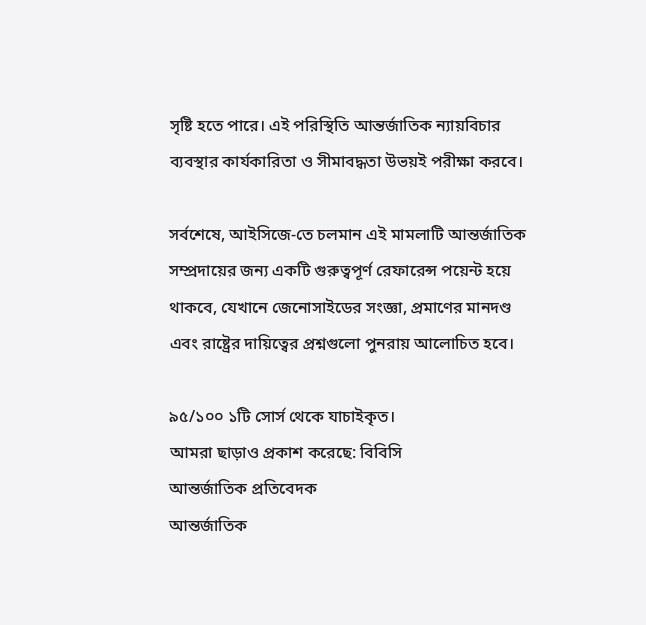সৃষ্টি হতে পারে। এই পরিস্থিতি আন্তর্জাতিক ন্যায়বিচার ব্যবস্থার কার্যকারিতা ও সীমাবদ্ধতা উভয়ই পরীক্ষা করবে।

সর্বশেষে, আইসিজে-তে চলমান এই মামলাটি আন্তর্জাতিক সম্প্রদায়ের জন্য একটি গুরুত্বপূর্ণ রেফারেন্স পয়েন্ট হয়ে থাকবে, যেখানে জেনোসাইডের সংজ্ঞা, প্রমাণের মানদণ্ড এবং রাষ্ট্রের দায়িত্বের প্রশ্নগুলো পুনরায় আলোচিত হবে।

৯৫/১০০ ১টি সোর্স থেকে যাচাইকৃত।
আমরা ছাড়াও প্রকাশ করেছে: বিবিসি
আন্তর্জাতিক প্রতিবেদক
আন্তর্জাতিক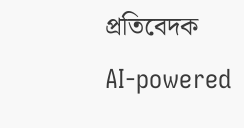প্রতিবেদক
AI-powered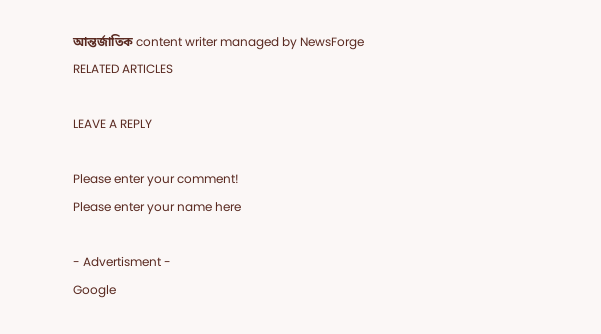আন্তর্জাতিক content writer managed by NewsForge
RELATED ARTICLES

LEAVE A REPLY

Please enter your comment!
Please enter your name here

- Advertisment -
Google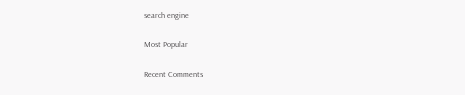search engine

Most Popular

Recent Comments